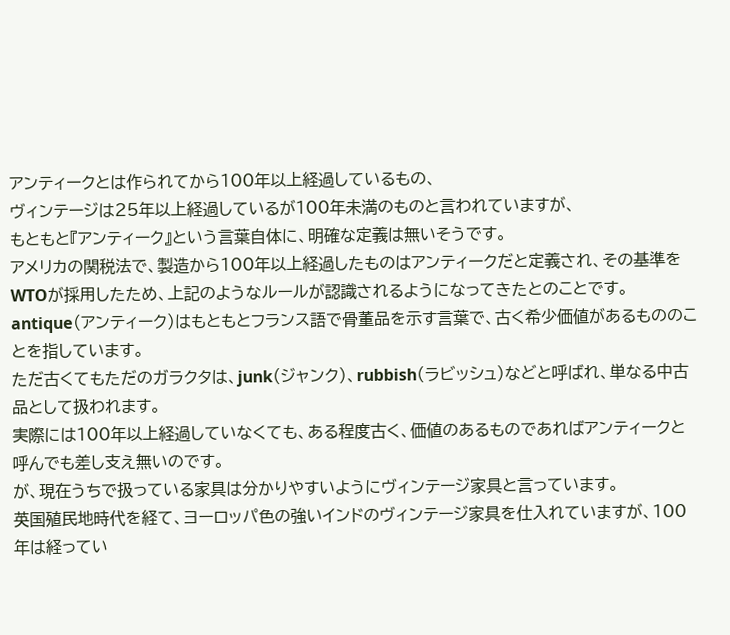アンティークとは作られてから100年以上経過しているもの、
ヴィンテージは25年以上経過しているが100年未満のものと言われていますが、
もともと『アンティーク』という言葉自体に、明確な定義は無いそうです。
アメリカの関税法で、製造から100年以上経過したものはアンティークだと定義され、その基準をWTOが採用したため、上記のようなルールが認識されるようになってきたとのことです。
antique(アンティーク)はもともとフランス語で骨董品を示す言葉で、古く希少価値があるもののことを指しています。
ただ古くてもただのガラクタは、junk(ジャンク)、rubbish(ラビッシュ)などと呼ばれ、単なる中古品として扱われます。
実際には100年以上経過していなくても、ある程度古く、価値のあるものであればアンティークと呼んでも差し支え無いのです。
が、現在うちで扱っている家具は分かりやすいようにヴィンテージ家具と言っています。
英国殖民地時代を経て、ヨーロッパ色の強いインドのヴィンテージ家具を仕入れていますが、100年は経ってい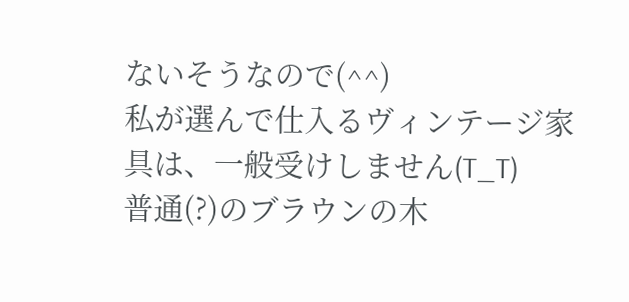ないそうなので(^^)
私が選んで仕入るヴィンテージ家具は、一般受けしません(T_T)
普通(?)のブラウンの木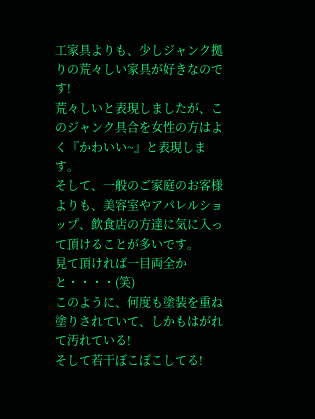工家具よりも、少しジャンク拠りの荒々しい家具が好きなのです!
荒々しいと表現しましたが、このジャンク具合を女性の方はよく『かわいい~』と表現します。
そして、一般のご家庭のお客様よりも、美容室やアパレルショップ、飲食店の方達に気に入って頂けることが多いです。
見て頂ければ一目両全かと・・・・(笑)
このように、何度も塗装を重ね塗りされていて、しかもはがれて汚れている!
そして若干ぼこぼこしてる!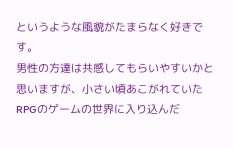というような風貌がたまらなく好きです。
男性の方達は共感してもらいやすいかと思いますが、小さい頃あこがれていたRPGのゲームの世界に入り込んだ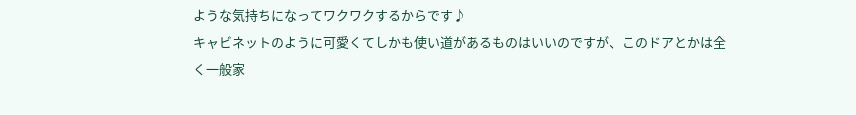ような気持ちになってワクワクするからです♪
キャビネットのように可愛くてしかも使い道があるものはいいのですが、このドアとかは全く一般家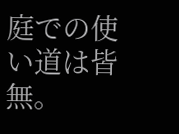庭での使い道は皆無。